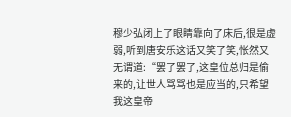穆少弘闭上了眼睛靠向了床后,很是虚弱,听到唐安乐这话又笑了笑,怅然又无谓道:“罢了罢了,这皇位总归是偷来的,让世人骂骂也是应当的,只希望我这皇帝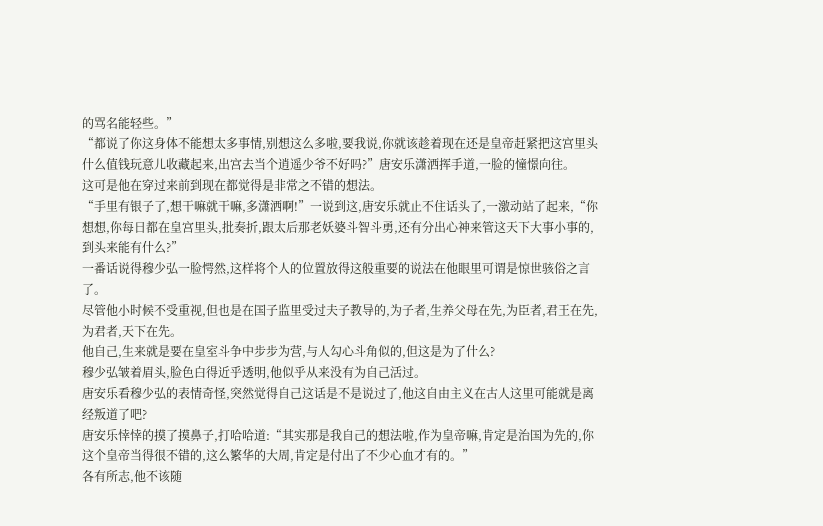的骂名能轻些。”
“都说了你这身体不能想太多事情,别想这么多啦,要我说,你就该趁着现在还是皇帝赶紧把这宫里头什么值钱玩意儿收藏起来,出宫去当个逍遥少爷不好吗?”唐安乐潇洒挥手道,一脸的憧憬向往。
这可是他在穿过来前到现在都觉得是非常之不错的想法。
“手里有银子了,想干嘛就干嘛,多潇洒啊!”一说到这,唐安乐就止不住话头了,一激动站了起来,“你想想,你每日都在皇宫里头,批奏折,跟太后那老妖婆斗智斗勇,还有分出心神来管这天下大事小事的,到头来能有什么?”
一番话说得穆少弘一脸愕然,这样将个人的位置放得这般重要的说法在他眼里可谓是惊世骇俗之言了。
尽管他小时候不受重视,但也是在国子监里受过夫子教导的,为子者,生养父母在先,为臣者,君王在先,为君者,天下在先。
他自己,生来就是要在皇室斗争中步步为营,与人勾心斗角似的,但这是为了什么?
穆少弘皱着眉头,脸色白得近乎透明,他似乎从来没有为自己活过。
唐安乐看穆少弘的表情奇怪,突然觉得自己这话是不是说过了,他这自由主义在古人这里可能就是离经叛道了吧?
唐安乐悻悻的摸了摸鼻子,打哈哈道:“其实那是我自己的想法啦,作为皇帝嘛,肯定是治国为先的,你这个皇帝当得很不错的,这么繁华的大周,肯定是付出了不少心血才有的。”
各有所志,他不该随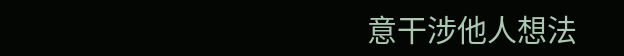意干涉他人想法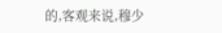的,客观来说,穆少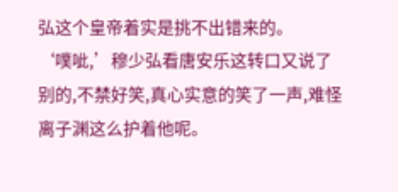弘这个皇帝着实是挑不出错来的。
‘噗呲,’穆少弘看唐安乐这转口又说了别的,不禁好笑,真心实意的笑了一声,难怪离子渊这么护着他呢。